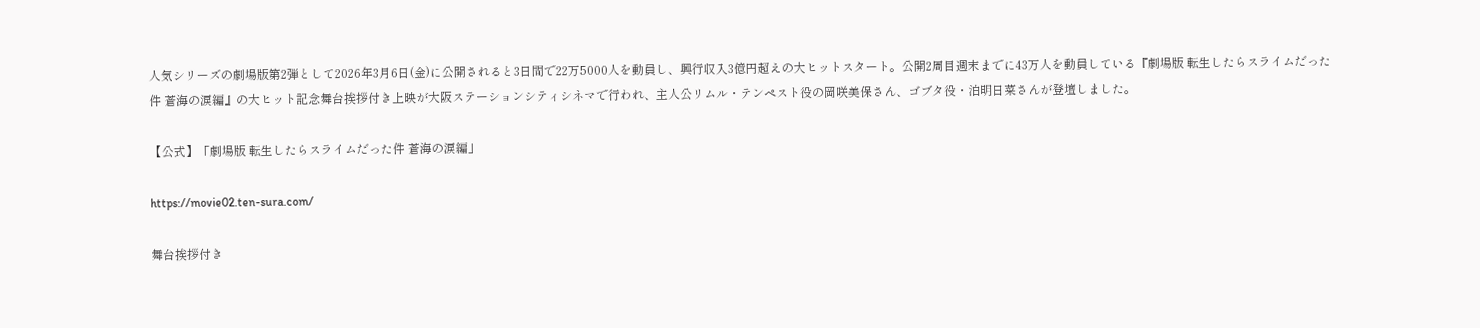人気シリーズの劇場版第2弾として2026年3月6日(金)に公開されると3日間で22万5000人を動員し、興行収入3億円超えの大ヒットスタート。公開2周目週末までに43万人を動員している『劇場版 転生したらスライムだった件 蒼海の涙編』の大ヒット記念舞台挨拶付き上映が大阪ステーションシティシネマで行われ、主人公リムル・テンペスト役の岡咲美保さん、ゴブタ役・泊明日菜さんが登壇しました。

【公式】「劇場版 転生したらスライムだった件 蒼海の涙編」

https://movie02.ten-sura.com/

舞台挨拶付き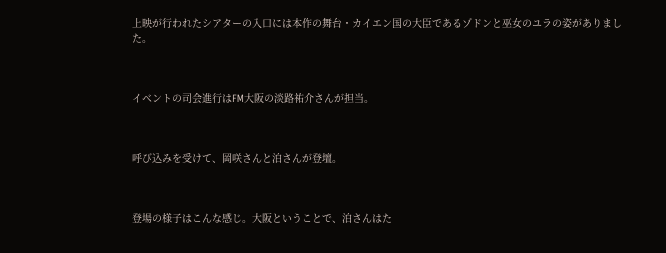上映が行われたシアターの入口には本作の舞台・カイエン国の大臣であるゾドンと巫女のユラの姿がありました。



イベントの司会進行はFM大阪の淡路祐介さんが担当。



呼び込みを受けて、岡咲さんと泊さんが登壇。



登場の様子はこんな感じ。大阪ということで、泊さんはた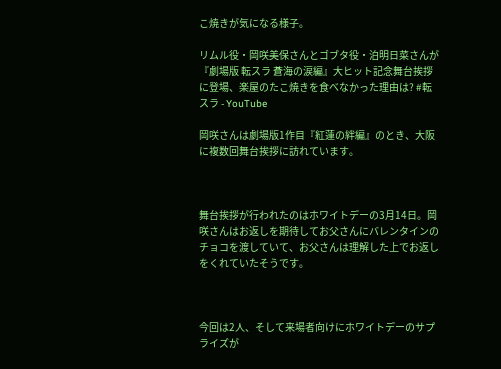こ焼きが気になる様子。

リムル役・岡咲美保さんとゴブタ役・泊明日菜さんが『劇場版 転スラ 蒼海の涙編』大ヒット記念舞台挨拶に登場、楽屋のたこ焼きを食べなかった理由は? #転スラ - YouTube

岡咲さんは劇場版1作目『紅蓮の絆編』のとき、大阪に複数回舞台挨拶に訪れています。



舞台挨拶が行われたのはホワイトデーの3月14日。岡咲さんはお返しを期待してお父さんにバレンタインのチョコを渡していて、お父さんは理解した上でお返しをくれていたそうです。



今回は2人、そして来場者向けにホワイトデーのサプライズが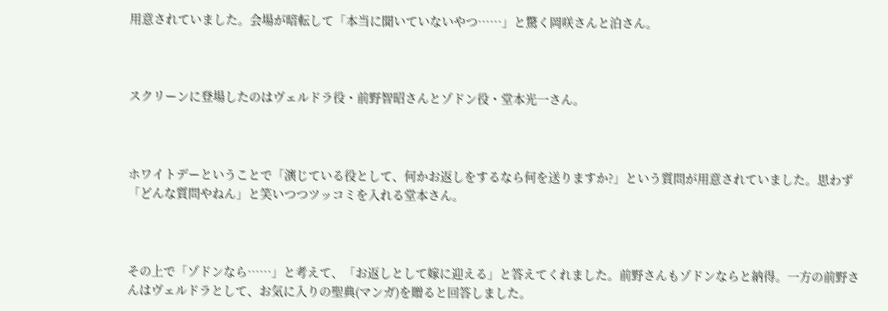用意されていました。会場が暗転して「本当に聞いていないやつ……」と驚く岡咲さんと泊さん。



スクリーンに登場したのはヴェルドラ役・前野智昭さんとゾドン役・堂本光一さん。



ホワイトデーということで「演じている役として、何かお返しをするなら何を送りますか?」という質問が用意されていました。思わず「どんな質問やねん」と笑いつつツッコミを入れる堂本さん。



その上で「ゾドンなら……」と考えて、「お返しとして嫁に迎える」と答えてくれました。前野さんもゾドンならと納得。一方の前野さんはヴェルドラとして、お気に入りの聖典(マンガ)を贈ると回答しました。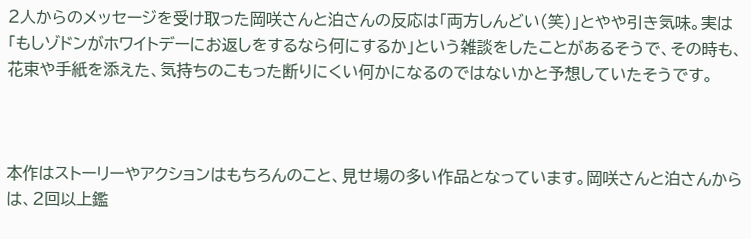2人からのメッセージを受け取った岡咲さんと泊さんの反応は「両方しんどい(笑)」とやや引き気味。実は「もしゾドンがホワイトデーにお返しをするなら何にするか」という雑談をしたことがあるそうで、その時も、花束や手紙を添えた、気持ちのこもった断りにくい何かになるのではないかと予想していたそうです。



本作はストーリーやアクションはもちろんのこと、見せ場の多い作品となっています。岡咲さんと泊さんからは、2回以上鑑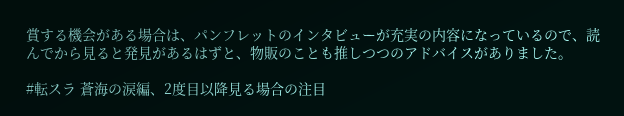賞する機会がある場合は、パンフレットのインタビューが充実の内容になっているので、読んでから見ると発見があるはずと、物販のことも推しつつのアドバイスがありました。

#転スラ 蒼海の涙編、2度目以降見る場合の注目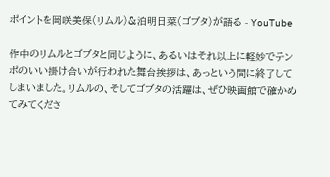ポイントを岡咲美保(リムル)&泊明日菜(ゴブタ)が語る - YouTube

作中のリムルとゴブタと同じように、あるいはそれ以上に軽妙でテンポのいい掛け合いが行われた舞台挨拶は、あっという間に終了してしまいました。リムルの、そしてゴブタの活躍は、ぜひ映画館で確かめてみてくださ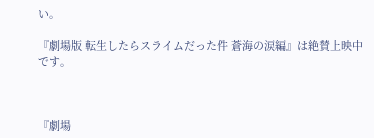い。

『劇場版 転生したらスライムだった件 蒼海の涙編』は絶賛上映中です。



『劇場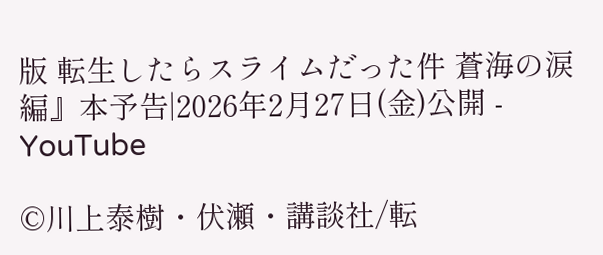版 転生したらスライムだった件 蒼海の涙編』本予告|2026年2月27日(金)公開 - YouTube

©川上泰樹・伏瀬・講談社/転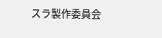スラ製作委員会